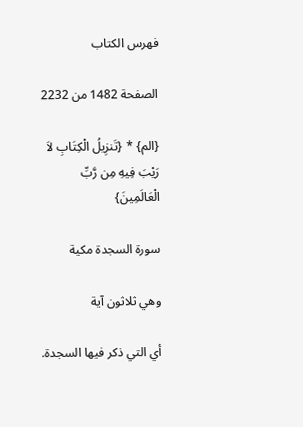فهرس الكتاب

الصفحة 1482 من 2232

{الم} * {تَنزِيلُ الْكِتَابِ لاَ رَيْبَ فِيهِ مِن رَّبِّ الْعَالَمِينَ}

سورة السجدة مكية

وهي ثلاثون آية

أي التي ذكر فيها السجدة.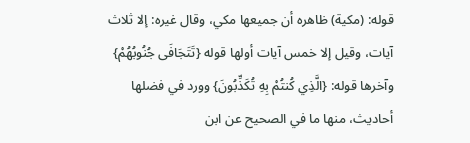قوله: (مكية) ظاهره أن جميعها مكي، وقال غيره: إلا ثلاث آيات، وقيل إلا خمس آيات أولها قوله {تَتَجَافَى جُنُوبُهُمْ} وآخرها قوله: {الَّذِي كُنتُمْ بِهِ تُكَذِّبُونَ} وورد في فضلها أحاديث، منها ما في الصحيح عن ابن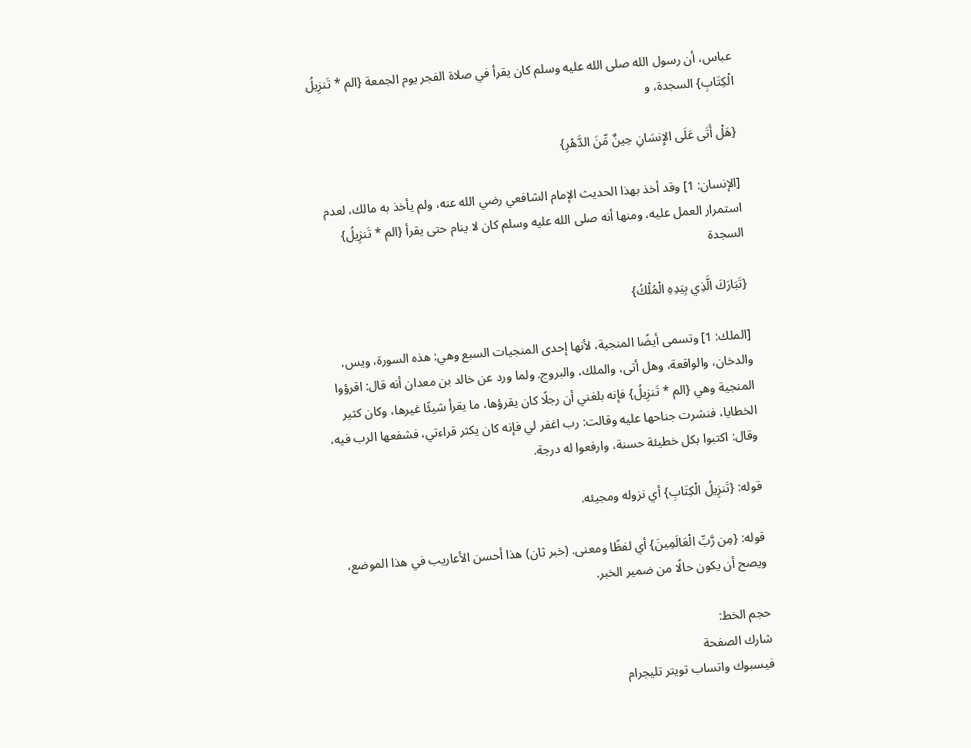عباس، أن رسول الله صلى الله عليه وسلم كان يقرأ في صلاة الفجر يوم الجمعة {الم * تَنزِيلُ الْكِتَابِ} السجدة، و

{هَلْ أَتَى عَلَى الإِنسَانِ حِينٌ مِّنَ الدَّهْرِ}

[الإنسان: 1] وقد أخذ بهذا الحديث الإمام الشافعي رضي الله عنه، ولم يأخذ به مالك، لعدم استمرار العمل عليه، ومنها أنه صلى الله عليه وسلم كان لا ينام حتى يقرأ {الم * تَنزِيلُ} السجدة

{تَبَارَكَ الَّذِي بِيَدِهِ الْمُلْكُ}

[الملك: 1] وتسمى أيضًا المنجية، لأنها إحدى المنجيات السبع وهي: هذه السورة، ويس، والدخان، والواقعة، وهل أتى، والملك، والبروج. ولما ورد عن خالد بن معدان أنه قال: اقرؤوا المنجية وهي {الم * تَنزِيلُ} فإنه بلغني أن رجلًا كان يقرؤها، ما يقرأ شيئًا غيرها، وكان كثير الخطايا، فنشرت جناحها عليه وقالت: رب اغفر لي فإنه كان يكثر قراءتي، فشفعها الرب فيه، وقال: اكتبوا بكل خطيئة حسنة، وارفعوا له درجة.

قوله: {تَنزِيلُ الْكِتَابِ} أي نزوله ومجيئه.

قوله: {مِن رَّبِّ الْعَالَمِينَ} أي لفظًا ومعنى. (خبر ثان) هذا أحسن الأعاريب في هذا الموضع، ويصح أن يكون حالًا من ضمير الخبر.

حجم الخط:
شارك الصفحة
فيسبوك واتساب تويتر تليجرام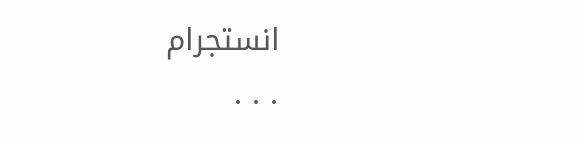انستجرام
. . .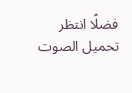فضلًا انتظر تحميل الصوت